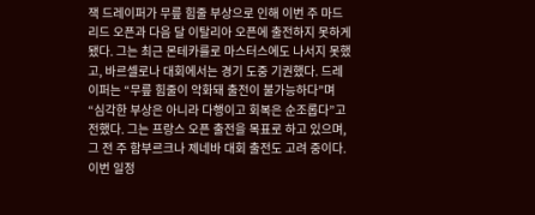잭 드레이퍼가 무릎 힘줄 부상으로 인해 이번 주 마드리드 오픈과 다음 달 이탈리아 오픈에 출전하지 못하게 됐다. 그는 최근 몬테카를로 마스터스에도 나서지 못했고, 바르셀로나 대회에서는 경기 도중 기권했다. 드레이퍼는 “무릎 힘줄이 악화돼 출전이 불가능하다”며 “심각한 부상은 아니라 다행이고 회복은 순조롭다”고 전했다. 그는 프랑스 오픈 출전을 목표로 하고 있으며, 그 전 주 함부르크나 제네바 대회 출전도 고려 중이다. 이번 일정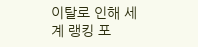이탈로 인해 세계 랭킹 포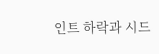인트 하락과 시드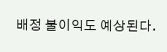배정 불이익도 예상된다.